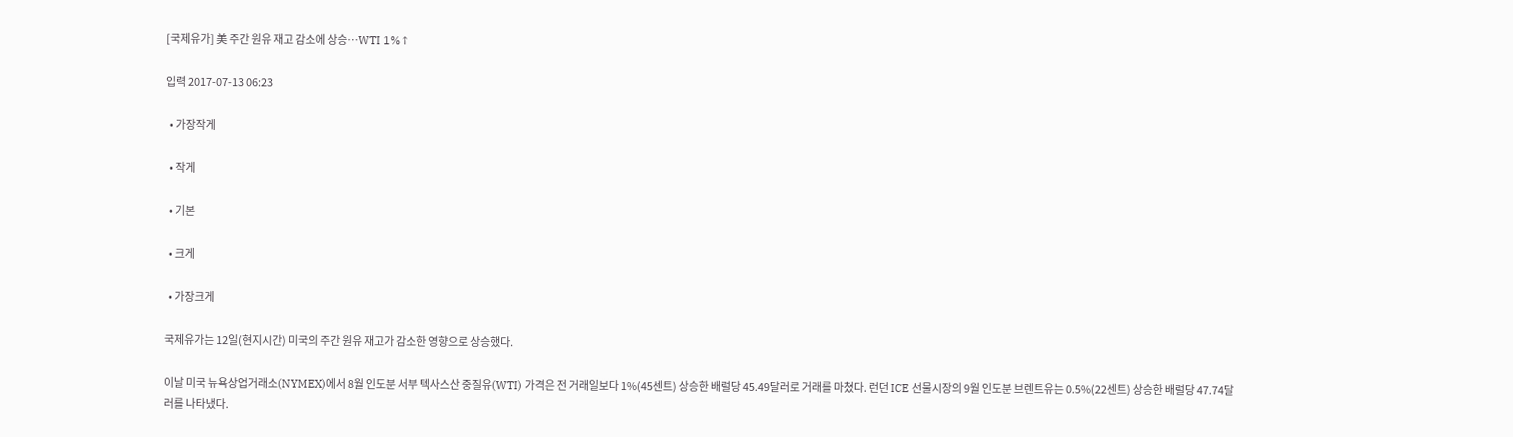[국제유가] 美 주간 원유 재고 감소에 상승…WTI 1%↑

입력 2017-07-13 06:23

  • 가장작게

  • 작게

  • 기본

  • 크게

  • 가장크게

국제유가는 12일(현지시간) 미국의 주간 원유 재고가 감소한 영향으로 상승했다.

이날 미국 뉴욕상업거래소(NYMEX)에서 8월 인도분 서부 텍사스산 중질유(WTI) 가격은 전 거래일보다 1%(45센트) 상승한 배럴당 45.49달러로 거래를 마쳤다. 런던 ICE 선물시장의 9월 인도분 브렌트유는 0.5%(22센트) 상승한 배럴당 47.74달러를 나타냈다.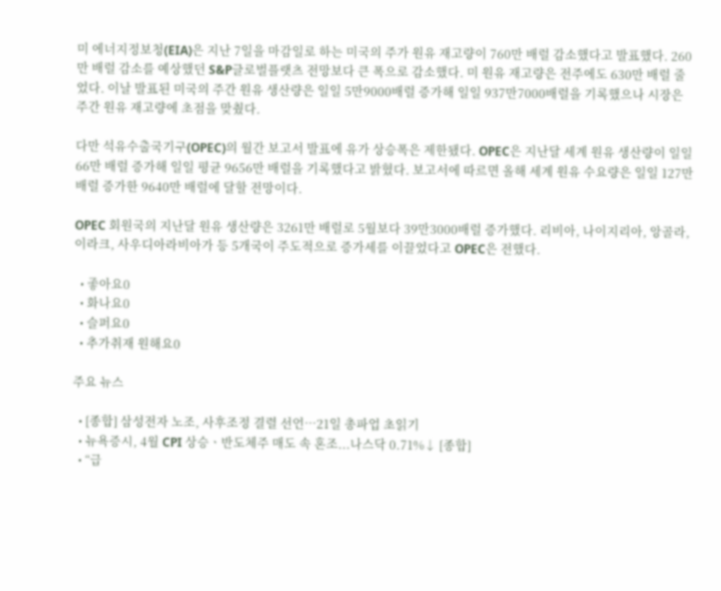미 에너지정보청(EIA)은 지난 7일을 마감일로 하는 미국의 주가 원유 재고량이 760만 배럴 감소했다고 발표했다. 260만 배럴 감소를 예상했던 S&P글로벌플랫츠 전망보다 큰 폭으로 감소했다. 미 원유 재고량은 전주에도 630만 배럴 줄었다. 이날 발표된 미국의 주간 원유 생산량은 일일 5만9000배럴 증가해 일일 937만7000배럴을 기록했으나 시장은 주간 원유 재고량에 초점을 맞췄다.

다만 석유수출국기구(OPEC)의 월간 보고서 발표에 유가 상승폭은 제한됐다. OPEC은 지난달 세계 원유 생산량이 일일 66만 배럴 증가해 일일 평균 9656만 배럴을 기록했다고 밝혔다. 보고서에 따르면 올해 세계 원유 수요량은 일일 127만 배럴 증가한 9640만 배럴에 달할 전망이다.

OPEC 회원국의 지난달 원유 생산량은 3261만 배럴로 5월보다 39만3000배럴 증가했다. 리비아, 나이지리아, 앙골라, 이라크, 사우디아라비아가 등 5개국이 주도적으로 증가세를 이끌었다고 OPEC은 전했다.

  • 좋아요0
  • 화나요0
  • 슬퍼요0
  • 추가취재 원해요0

주요 뉴스

  • [종합] 삼성전자 노조, 사후조정 결렬 선언…21일 총파업 초읽기
  • 뉴욕증시, 4월 CPI 상승ㆍ반도체주 매도 속 혼조...나스닥 0.71%↓ [종합]
  • “급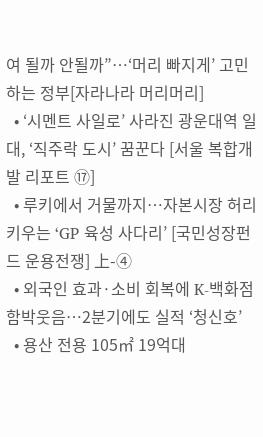여 될까 안될까”…‘머리 빠지게’ 고민하는 정부[자라나라 머리머리]
  • ‘시멘트 사일로’ 사라진 광운대역 일대, ‘직주락 도시’ 꿈꾼다 [서울 복합개발 리포트 ⑰]
  • 루키에서 거물까지…자본시장 허리 키우는 ‘GP 육성 사다리’ [국민성장펀드 운용전쟁] 上-④
  • 외국인 효과·소비 회복에 K-백화점 함박웃음⋯2분기에도 실적 ‘청신호’
  • 용산 전용 105㎡ 19억대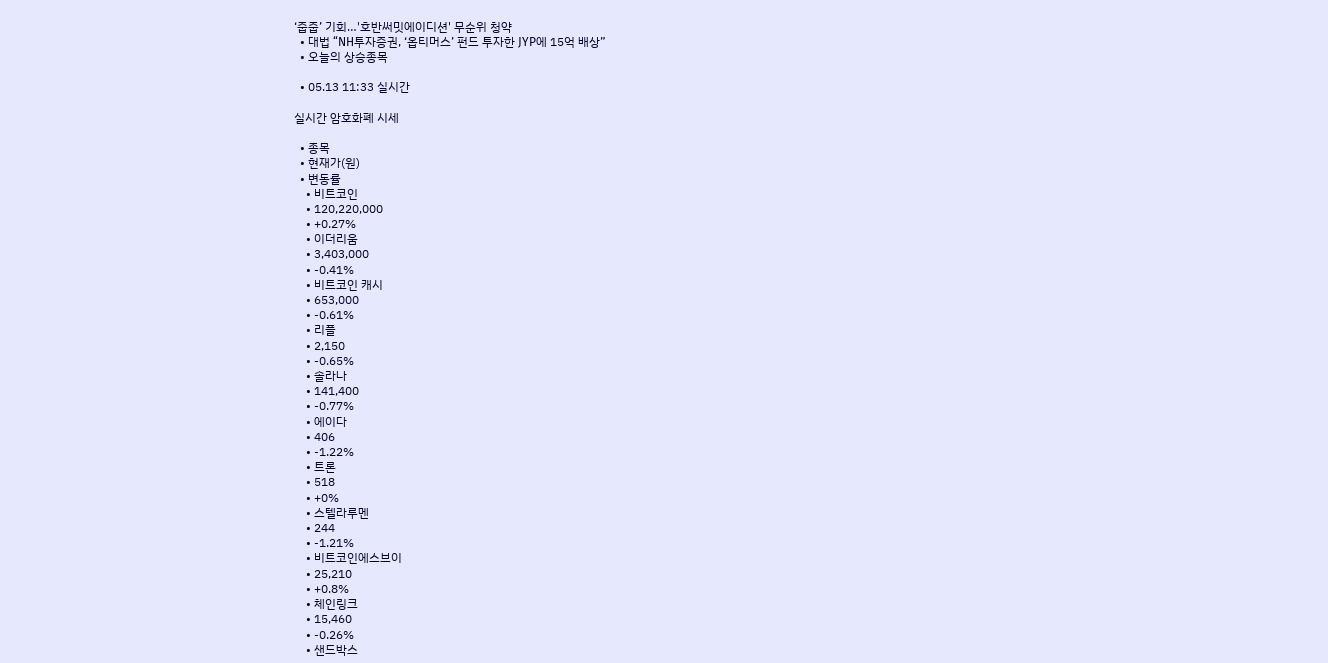‘줍줍’ 기회…'호반써밋에이디션' 무순위 청약
  • 대법 “NH투자증권, ‘옵티머스’ 펀드 투자한 JYP에 15억 배상”
  • 오늘의 상승종목

  • 05.13 11:33 실시간

실시간 암호화폐 시세

  • 종목
  • 현재가(원)
  • 변동률
    • 비트코인
    • 120,220,000
    • +0.27%
    • 이더리움
    • 3,403,000
    • -0.41%
    • 비트코인 캐시
    • 653,000
    • -0.61%
    • 리플
    • 2,150
    • -0.65%
    • 솔라나
    • 141,400
    • -0.77%
    • 에이다
    • 406
    • -1.22%
    • 트론
    • 518
    • +0%
    • 스텔라루멘
    • 244
    • -1.21%
    • 비트코인에스브이
    • 25,210
    • +0.8%
    • 체인링크
    • 15,460
    • -0.26%
    • 샌드박스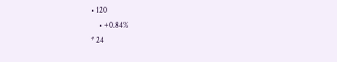• 120
    • +0.84%
* 24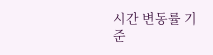시간 변동률 기준